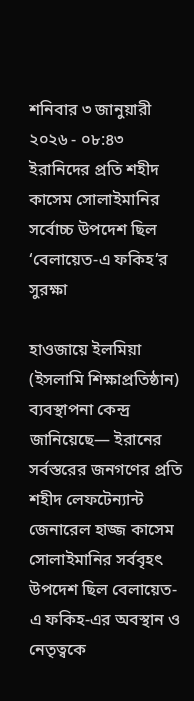শনিবার ৩ জানুয়ারী ২০২৬ - ০৮:৪৩
ইরানিদের প্রতি শহীদ কাসেম সোলাইমানির সর্বোচ্চ উপদেশ ছিল ‘বেলায়েত-এ ফকিহ’র সুরক্ষা

হাওজায়ে ইলমিয়া (ইসলামি শিক্ষাপ্রতিষ্ঠান) ব্যবস্থাপনা কেন্দ্র জানিয়েছে— ইরানের সর্বস্তরের জনগণের প্রতি শহীদ লেফটেন্যান্ট জেনারেল হাজ্জ কাসেম সোলাইমানির সর্ববৃহৎ উপদেশ ছিল বেলায়েত-এ ফকিহ-এর অবস্থান ও নেতৃত্বকে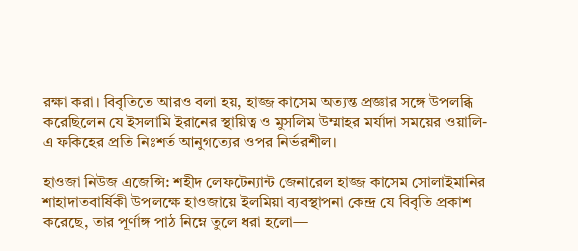রক্ষা করা। বিবৃতিতে আরও বলা হয়, হাজ্জ কাসেম অত্যন্ত প্রজ্ঞার সঙ্গে উপলব্ধি করেছিলেন যে ইসলামি ইরানের স্থায়িত্ব ও মুসলিম উম্মাহর মর্যাদা সময়ের ওয়ালি-এ ফকিহের প্রতি নিঃশর্ত আনুগত্যের ওপর নির্ভরশীল।

হাওজা নিউজ এজেন্সি: শহীদ লেফটেন্যান্ট জেনারেল হাজ্জ কাসেম সোলাইমানির শাহাদাতবার্ষিকী উপলক্ষে হাওজায়ে ইলমিয়া ব্যবস্থাপনা কেন্দ্র যে বিবৃতি প্রকাশ করেছে, তার পূর্ণাঙ্গ পাঠ নিম্নে তুলে ধরা হলো—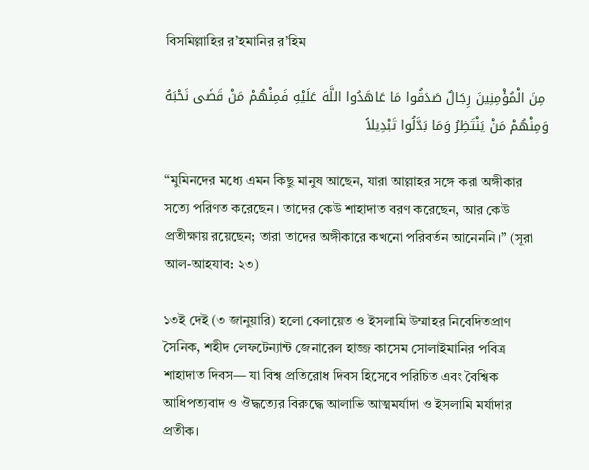বিসমিল্লাহির র’হমানির র’হিম

 مِنَ الْمُؤْمِنِینَ رِجَالٌ صَدَقُوا مَا عَاهَدُوا اللَّهَ عَلَیْهِ فَمِنْهُمْ مَنْ قَضَی نَحْبَهُ وَمِنْهُمْ مَنْ یَنْتَظِرُ وَمَا بَدَّلُوا تَبْدِیلاً

“মুমিনদের মধ্যে এমন কিছু মানুষ আছেন, যারা আল্লাহর সঙ্গে করা অঙ্গীকার সত্যে পরিণত করেছেন। তাদের কেউ শাহাদাত বরণ করেছেন, আর কেউ প্রতীক্ষায় রয়েছেন; তারা তাদের অঙ্গীকারে কখনো পরিবর্তন আনেননি।” (সূরা আল-আহযাব: ২৩)

১৩ই দেই (৩ জানুয়ারি) হলো বেলায়েত ও ইসলামি উম্মাহর নিবেদিতপ্রাণ সৈনিক, শহীদ লেফটেন্যান্ট জেনারেল হাজ্জ কাসেম সোলাইমানির পবিত্র শাহাদাত দিবস— যা বিশ্ব প্রতিরোধ দিবস হিসেবে পরিচিত এবং বৈশ্বিক আধিপত্যবাদ ও ঔদ্ধত্যের বিরুদ্ধে আলাভি আত্মমর্যাদা ও ইসলামি মর্যাদার প্রতীক।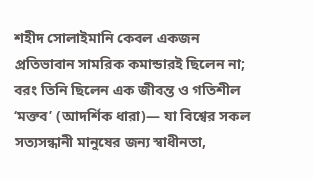শহীদ সোলাইমানি কেবল একজন প্রতিভাবান সামরিক কমান্ডারই ছিলেন না; বরং তিনি ছিলেন এক জীবন্ত ও গতিশীল ‘মক্তব’ (আদর্শিক ধারা)— যা বিশ্বের সকল সত্যসন্ধানী মানুষের জন্য স্বাধীনতা,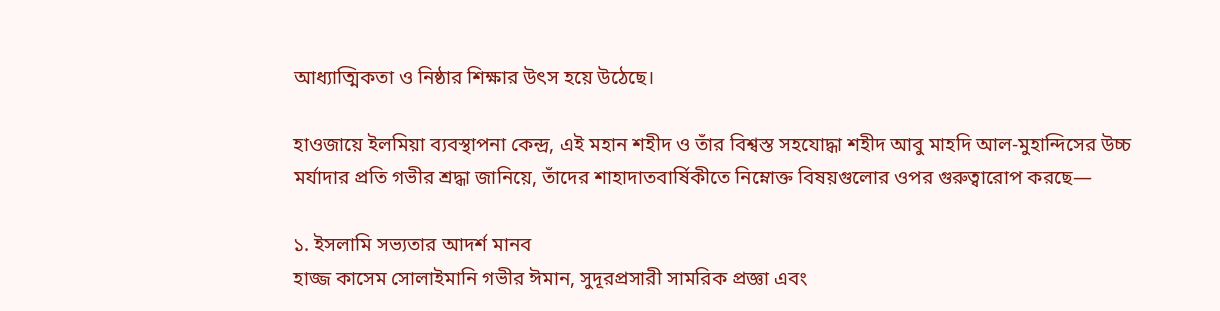আধ্যাত্মিকতা ও নিষ্ঠার শিক্ষার উৎস হয়ে উঠেছে।

হাওজায়ে ইলমিয়া ব্যবস্থাপনা কেন্দ্র, এই মহান শহীদ ও তাঁর বিশ্বস্ত সহযোদ্ধা শহীদ আবু মাহদি আল-মুহান্দিসের উচ্চ মর্যাদার প্রতি গভীর শ্রদ্ধা জানিয়ে, তাঁদের শাহাদাতবার্ষিকীতে নিম্নোক্ত বিষয়গুলোর ওপর গুরুত্বারোপ করছে—

১. ইসলামি সভ্যতার আদর্শ মানব
হাজ্জ কাসেম সোলাইমানি গভীর ঈমান, সুদূরপ্রসারী সামরিক প্রজ্ঞা এবং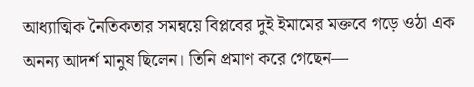আধ্যাত্মিক নৈতিকতার সমন্বয়ে বিপ্লবের দুই ইমামের মক্তবে গড়ে ওঠা এক অনন্য আদর্শ মানুষ ছিলেন। তিনি প্রমাণ করে গেছেন—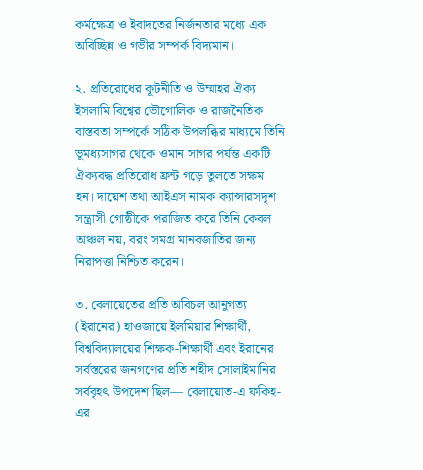কর্মক্ষেত্র ও ইবাদতের নির্জনতার মধ্যে এক অবিচ্ছিন্ন ও গভীর সম্পর্ক বিদ্যমান।

২. প্রতিরোধের কূটনীতি ও উম্মাহর ঐক্য
ইসলামি বিশ্বের ভৌগোলিক ও রাজনৈতিক বাস্তবতা সম্পর্কে সঠিক উপলব্ধির মাধ্যমে তিনি ভূমধ্যসাগর থেকে ওমান সাগর পর্যন্ত একটি ঐক্যবদ্ধ প্রতিরোধ ফ্রন্ট গড়ে তুলতে সক্ষম হন। দায়েশ তথা আইএস নামক ক্যান্সারসদৃশ সন্ত্রাসী গোষ্ঠীকে পরাজিত করে তিনি কেবল অঞ্চল নয়, বরং সমগ্র মানবজাতির জন্য নিরাপত্তা নিশ্চিত করেন।

৩. বেলায়েতের প্রতি অবিচল আনুগত্য
(ইরানের) হাওজায়ে ইলমিয়ার শিক্ষার্থী, বিশ্ববিদ্যালয়ের শিক্ষক-শিক্ষার্থী এবং ইরানের সর্বস্তরের জনগণের প্রতি শহীদ সোলাইমানির সর্ববৃহৎ উপদেশ ছিল— বেলায়োত-এ ফকিহ-এর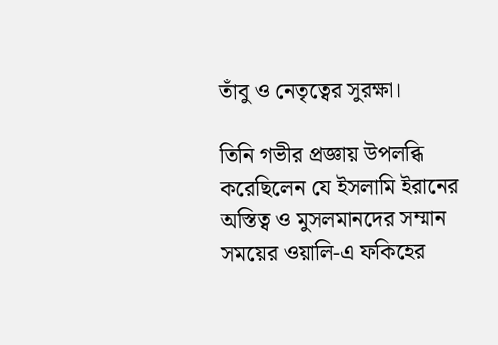তাঁবু ও নেতৃত্বের সুরক্ষা।

তিনি গভীর প্রজ্ঞায় উপলব্ধি করেছিলেন যে ইসলামি ইরানের অস্তিত্ব ও মুসলমানদের সম্মান সময়ের ওয়ালি-এ ফকিহের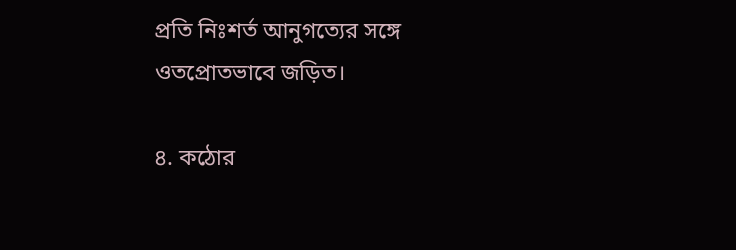প্রতি নিঃশর্ত আনুগত্যের সঙ্গে ওতপ্রোতভাবে জড়িত।

৪. কঠোর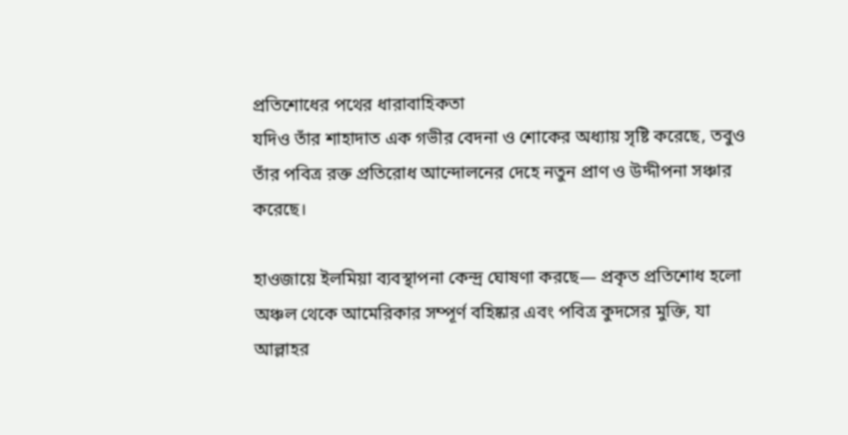প্রতিশোধের পথের ধারাবাহিকতা
যদিও তাঁর শাহাদাত এক গভীর বেদনা ও শোকের অধ্যায় সৃষ্টি করেছে, তবুও তাঁর পবিত্র রক্ত প্রতিরোধ আন্দোলনের দেহে নতুন প্রাণ ও উদ্দীপনা সঞ্চার করেছে।

হাওজায়ে ইলমিয়া ব্যবস্থাপনা কেন্দ্র ঘোষণা করছে— প্রকৃত প্রতিশোধ হলো অঞ্চল থেকে আমেরিকার সম্পূর্ণ বহিষ্কার এবং পবিত্র কুদসের মুক্তি, যা আল্লাহর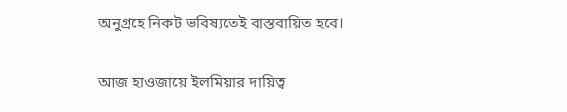অনুগ্রহে নিকট ভবিষ্যতেই বাস্তবায়িত হবে।

আজ হাওজায়ে ইলমিয়ার দায়িত্ব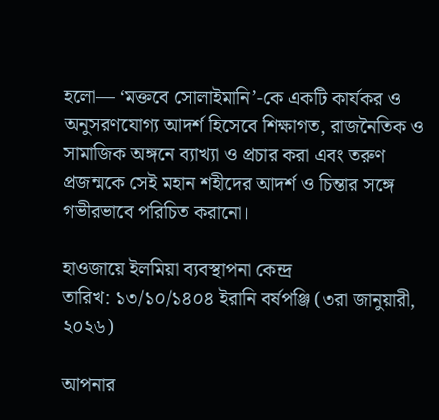হলো— ‘মক্তবে সোলাইমানি’-কে একটি কার্যকর ও অনুসরণযোগ্য আদর্শ হিসেবে শিক্ষাগত, রাজনৈতিক ও সামাজিক অঙ্গনে ব্যাখ্যা ও প্রচার করা এবং তরুণ প্রজন্মকে সেই মহান শহীদের আদর্শ ও চিন্তার সঙ্গে গভীরভাবে পরিচিত করানো।

হাওজায়ে ইলমিয়া ব্যবস্থাপনা কেন্দ্র
তারিখ: ১৩/১০/১৪০৪ ইরানি বর্ষপঞ্জি (৩রা জানুয়ারী, ২০২৬)

আপনার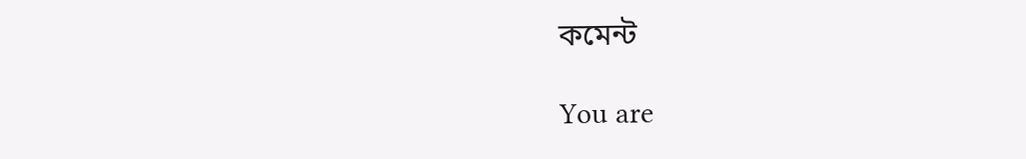কমেন্ট

You are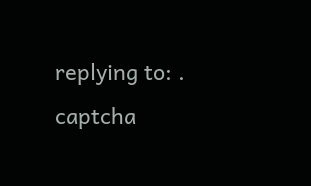replying to: .
captcha